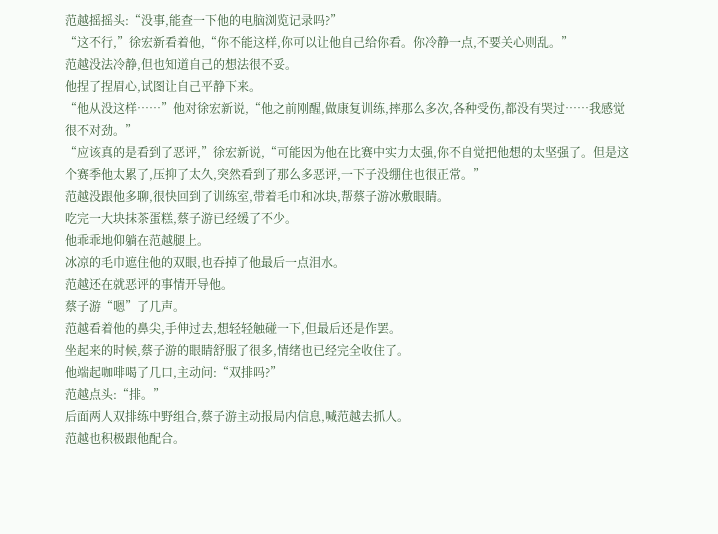范越摇摇头:“没事,能查一下他的电脑浏览记录吗?”
“这不行,”徐宏新看着他,“你不能这样,你可以让他自己给你看。你冷静一点,不要关心则乱。”
范越没法冷静,但也知道自己的想法很不妥。
他捏了捏眉心,试图让自己平静下来。
“他从没这样……”他对徐宏新说,“他之前刚醒,做康复训练,摔那么多次,各种受伤,都没有哭过……我感觉很不对劲。”
“应该真的是看到了恶评,”徐宏新说,“可能因为他在比赛中实力太强,你不自觉把他想的太坚强了。但是这个赛季他太累了,压抑了太久,突然看到了那么多恶评,一下子没绷住也很正常。”
范越没跟他多聊,很快回到了训练室,带着毛巾和冰块,帮蔡子游冰敷眼睛。
吃完一大块抹茶蛋糕,蔡子游已经缓了不少。
他乖乖地仰躺在范越腿上。
冰凉的毛巾遮住他的双眼,也吞掉了他最后一点泪水。
范越还在就恶评的事情开导他。
蔡子游“嗯”了几声。
范越看着他的鼻尖,手伸过去,想轻轻触碰一下,但最后还是作罢。
坐起来的时候,蔡子游的眼睛舒服了很多,情绪也已经完全收住了。
他端起咖啡喝了几口,主动问:“双排吗?”
范越点头:“排。”
后面两人双排练中野组合,蔡子游主动报局内信息,喊范越去抓人。
范越也积极跟他配合。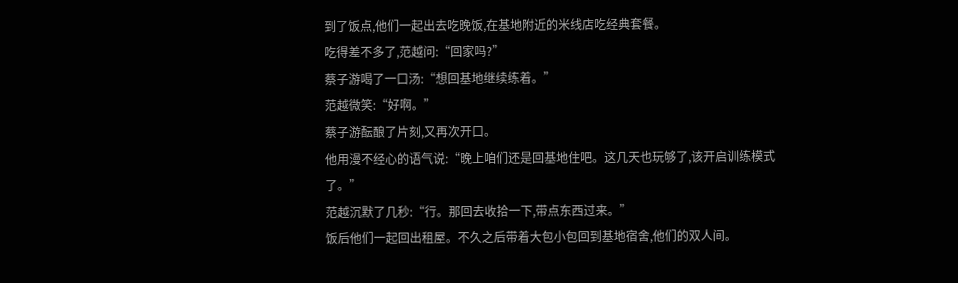到了饭点,他们一起出去吃晚饭,在基地附近的米线店吃经典套餐。
吃得差不多了,范越问:“回家吗?”
蔡子游喝了一口汤:“想回基地继续练着。”
范越微笑:“好啊。”
蔡子游酝酿了片刻,又再次开口。
他用漫不经心的语气说:“晚上咱们还是回基地住吧。这几天也玩够了,该开启训练模式了。”
范越沉默了几秒:“行。那回去收拾一下,带点东西过来。”
饭后他们一起回出租屋。不久之后带着大包小包回到基地宿舍,他们的双人间。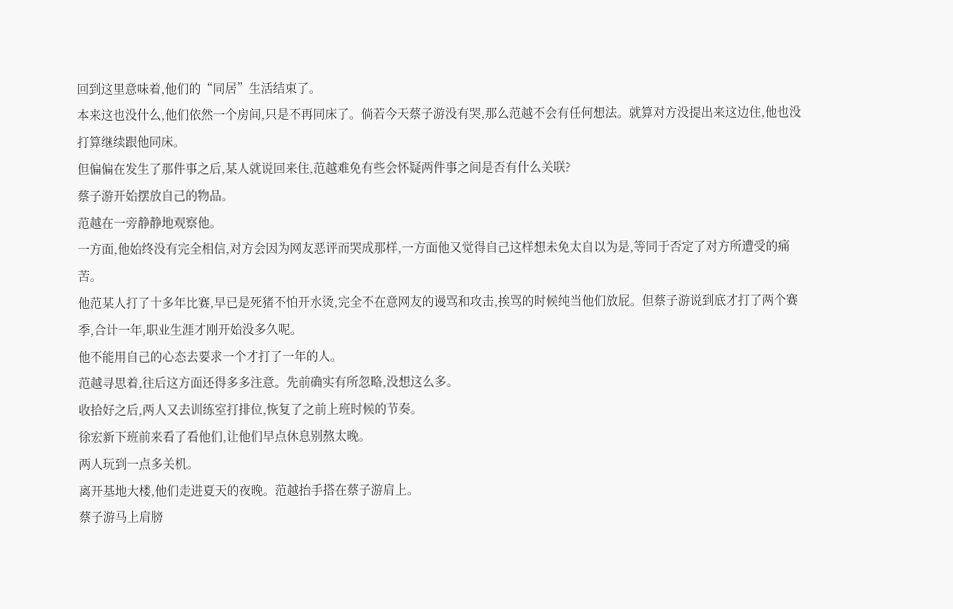回到这里意味着,他们的“同居”生活结束了。
本来这也没什么,他们依然一个房间,只是不再同床了。倘若今天蔡子游没有哭,那么范越不会有任何想法。就算对方没提出来这边住,他也没打算继续跟他同床。
但偏偏在发生了那件事之后,某人就说回来住,范越难免有些会怀疑两件事之间是否有什么关联?
蔡子游开始摆放自己的物品。
范越在一旁静静地观察他。
一方面,他始终没有完全相信,对方会因为网友恶评而哭成那样,一方面他又觉得自己这样想未免太自以为是,等同于否定了对方所遭受的痛苦。
他范某人打了十多年比赛,早已是死猪不怕开水烫,完全不在意网友的谩骂和攻击,挨骂的时候纯当他们放屁。但蔡子游说到底才打了两个赛季,合计一年,职业生涯才刚开始没多久呢。
他不能用自己的心态去要求一个才打了一年的人。
范越寻思着,往后这方面还得多多注意。先前确实有所忽略,没想这么多。
收拾好之后,两人又去训练室打排位,恢复了之前上班时候的节奏。
徐宏新下班前来看了看他们,让他们早点休息别熬太晚。
两人玩到一点多关机。
离开基地大楼,他们走进夏天的夜晚。范越抬手搭在蔡子游肩上。
蔡子游马上肩膀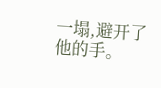一塌,避开了他的手。